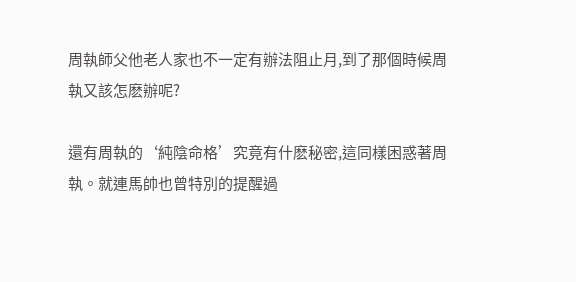周執師父他老人家也不一定有辦法阻止月,到了那個時候周執又該怎麽辦呢?

還有周執的‘純陰命格’究竟有什麽秘密,這同樣困惑著周執。就連馬帥也曾特別的提醒過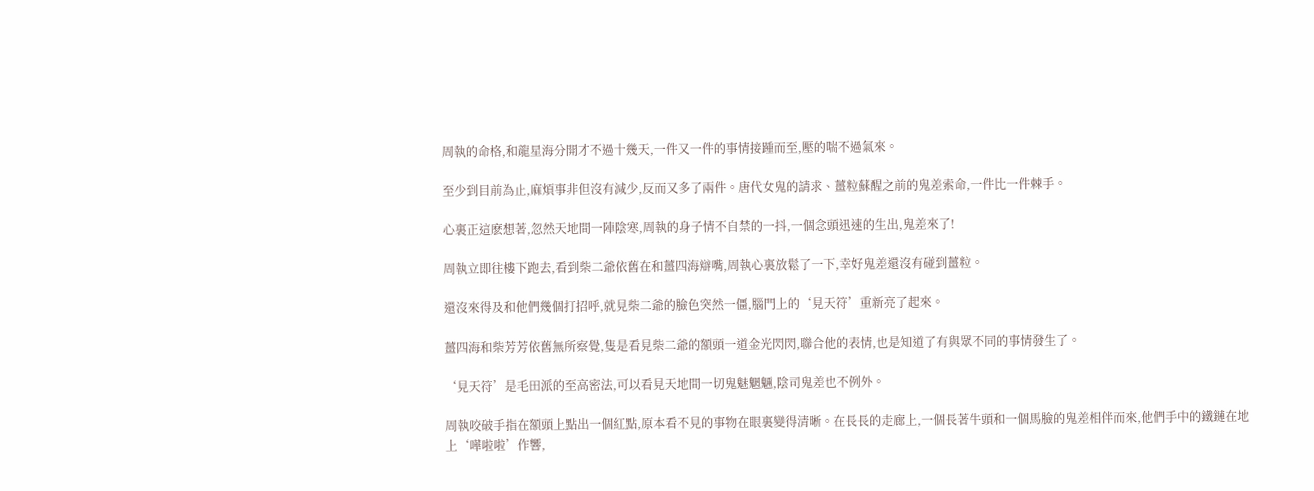周執的命格,和龍星海分開才不過十幾天,一件又一件的事情接踵而至,壓的喘不過氣來。

至少到目前為止,麻煩事非但沒有減少,反而又多了兩件。唐代女鬼的請求、薑粒蘇醒之前的鬼差索命,一件比一件棘手。

心裏正這麽想著,忽然天地間一陣陰寒,周執的身子情不自禁的一抖,一個念頭迅速的生出,鬼差來了!

周執立即往樓下跑去,看到柴二爺依舊在和薑四海辯嘴,周執心裏放鬆了一下,幸好鬼差還沒有碰到薑粒。

還沒來得及和他們幾個打招呼,就見柴二爺的臉色突然一僵,腦門上的‘見天符’重新亮了起來。

薑四海和柴芳芳依舊無所察覺,隻是看見柴二爺的額頭一道金光閃閃,聯合他的表情,也是知道了有與眾不同的事情發生了。

‘見天符’是毛田派的至高密法,可以看見天地間一切鬼魅魍魎,陰司鬼差也不例外。

周執咬破手指在額頭上點出一個紅點,原本看不見的事物在眼裏變得清晰。在長長的走廊上,一個長著牛頭和一個馬臉的鬼差相伴而來,他們手中的鐵鏈在地上‘嘩啦啦’作響,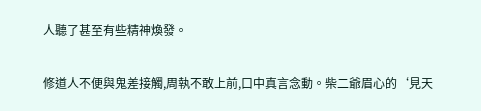人聽了甚至有些精神煥發。

修道人不便與鬼差接觸,周執不敢上前,口中真言念動。柴二爺眉心的‘見天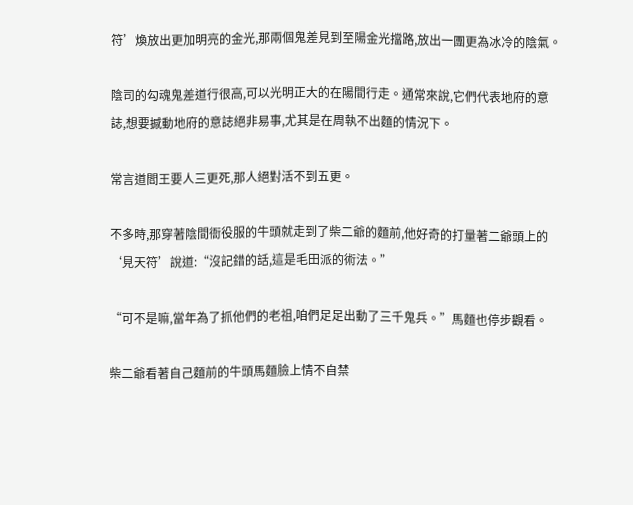符’煥放出更加明亮的金光,那兩個鬼差見到至陽金光擋路,放出一團更為冰冷的陰氣。

陰司的勾魂鬼差道行很高,可以光明正大的在陽間行走。通常來說,它們代表地府的意誌,想要撼動地府的意誌絕非易事,尤其是在周執不出麵的情況下。

常言道閻王要人三更死,那人絕對活不到五更。

不多時,那穿著陰間衙役服的牛頭就走到了柴二爺的麵前,他好奇的打量著二爺頭上的‘見天符’說道:“沒記錯的話,這是毛田派的術法。”

“可不是嘛,當年為了抓他們的老祖,咱們足足出動了三千鬼兵。”馬麵也停步觀看。

柴二爺看著自己麵前的牛頭馬麵臉上情不自禁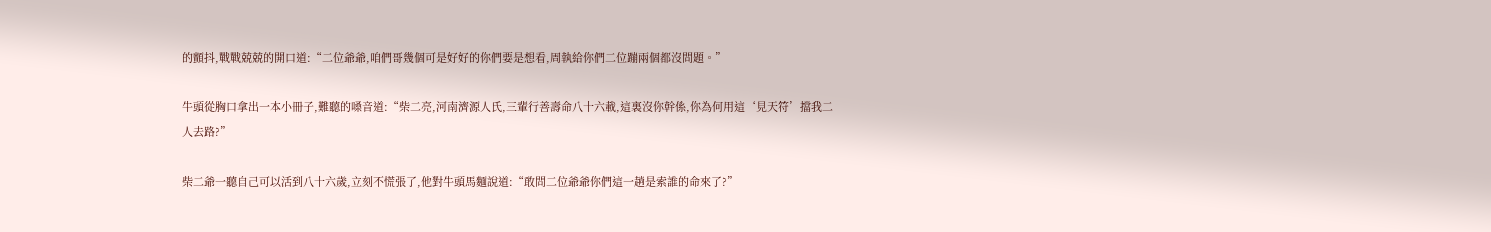的顫抖,戰戰兢兢的開口道:“二位爺爺,咱們哥幾個可是好好的你們要是想看,周執給你們二位蹦兩個都沒問題。”

牛頭從胸口拿出一本小冊子,難聽的嗓音道:“柴二亮,河南濟源人氏,三輩行善壽命八十六載,這裏沒你幹係,你為何用這‘見天符’擋我二人去路?”

柴二爺一聽自己可以活到八十六歲,立刻不慌張了,他對牛頭馬麵說道:“敢問二位爺爺你們這一趟是索誰的命來了?”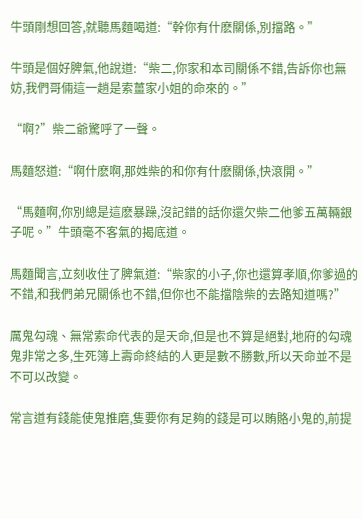牛頭剛想回答,就聽馬麵喝道:“幹你有什麽關係,別擋路。”

牛頭是個好脾氣,他說道:“柴二,你家和本司關係不錯,告訴你也無妨,我們哥倆這一趟是索薑家小姐的命來的。”

“啊?”柴二爺驚呼了一聲。

馬麵怒道:“啊什麽啊,那姓柴的和你有什麽關係,快滾開。”

“馬麵啊,你別總是這麽暴躁,沒記錯的話你還欠柴二他爹五萬輛銀子呢。”牛頭毫不客氣的揭底道。

馬麵聞言,立刻收住了脾氣道:“柴家的小子,你也還算孝順,你爹過的不錯,和我們弟兄關係也不錯,但你也不能擋陰柴的去路知道嗎?”

厲鬼勾魂、無常索命代表的是天命,但是也不算是絕對,地府的勾魂鬼非常之多,生死簿上壽命終結的人更是數不勝數,所以天命並不是不可以改變。

常言道有錢能使鬼推磨,隻要你有足夠的錢是可以賄賂小鬼的,前提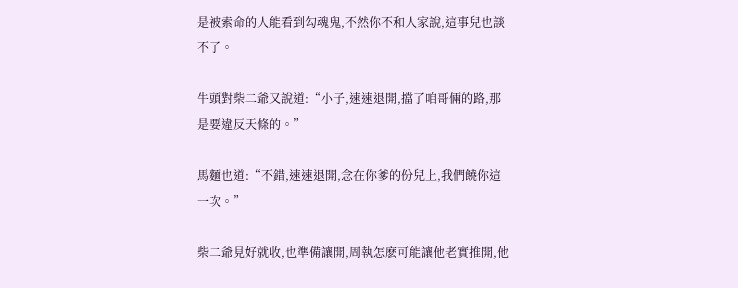是被索命的人能看到勾魂鬼,不然你不和人家說,這事兒也談不了。

牛頭對柴二爺又說道:“小子,速速退開,擋了咱哥倆的路,那是要違反天條的。”

馬麵也道:“不錯,速速退開,念在你爹的份兒上,我們饒你這一次。”

柴二爺見好就收,也準備讓開,周執怎麽可能讓他老實推開,他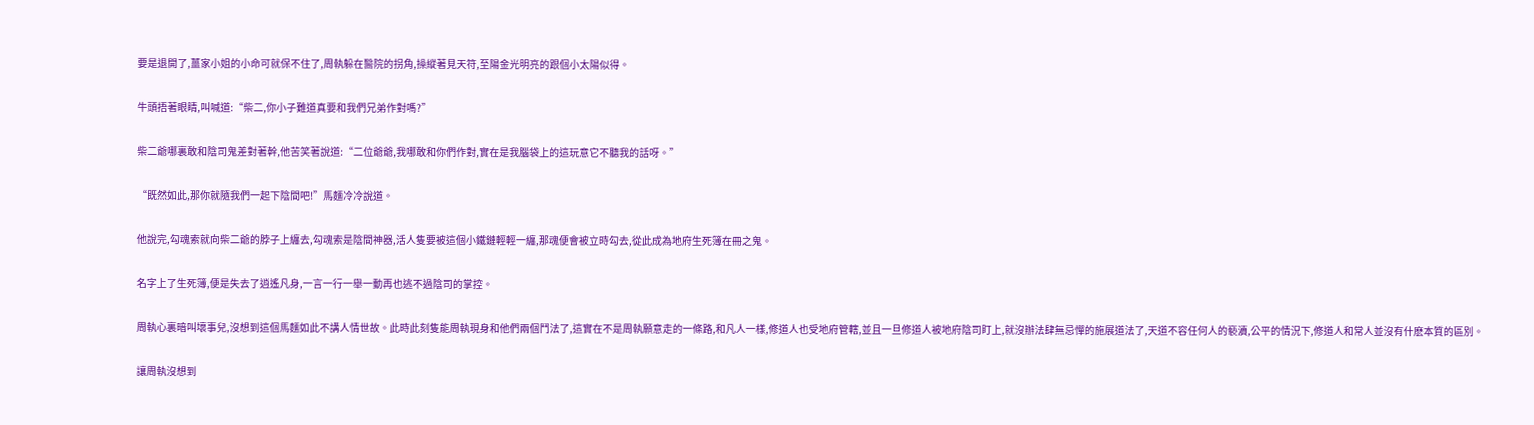要是退開了,薑家小姐的小命可就保不住了,周執躲在醫院的拐角,操縱著見天符,至陽金光明亮的跟個小太陽似得。

牛頭捂著眼睛,叫喊道:“柴二,你小子難道真要和我們兄弟作對嗎?”

柴二爺哪裏敢和陰司鬼差對著幹,他苦笑著說道:“二位爺爺,我哪敢和你們作對,實在是我腦袋上的這玩意它不聽我的話呀。”

“既然如此,那你就隨我們一起下陰間吧!”馬麵冷冷說道。

他說完,勾魂索就向柴二爺的脖子上纏去,勾魂索是陰間神器,活人隻要被這個小鐵鏈輕輕一纏,那魂便會被立時勾去,從此成為地府生死簿在冊之鬼。

名字上了生死簿,便是失去了逍遙凡身,一言一行一舉一動再也逃不過陰司的掌控。

周執心裏暗叫壞事兒,沒想到這個馬麵如此不講人情世故。此時此刻隻能周執現身和他們兩個鬥法了,這實在不是周執願意走的一條路,和凡人一樣,修道人也受地府管轄,並且一旦修道人被地府陰司盯上,就沒辦法肆無忌憚的施展道法了,天道不容任何人的褻瀆,公平的情況下,修道人和常人並沒有什麽本質的區別。

讓周執沒想到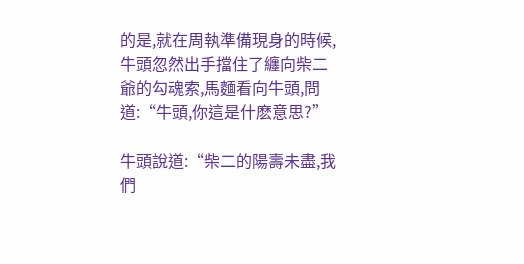的是,就在周執準備現身的時候,牛頭忽然出手擋住了纏向柴二爺的勾魂索,馬麵看向牛頭,問道:“牛頭,你這是什麽意思?”

牛頭說道:“柴二的陽壽未盡,我們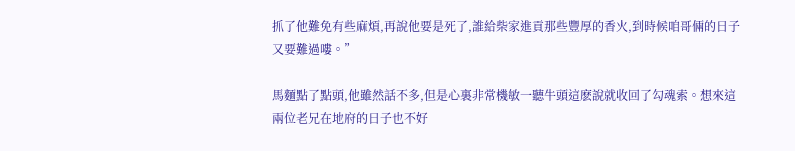抓了他難免有些麻煩,再說他要是死了,誰給柴家進貢那些豐厚的香火,到時候咱哥倆的日子又要難過嘍。”

馬麵點了點頭,他雖然話不多,但是心裏非常機敏一聽牛頭這麽說就收回了勾魂索。想來這兩位老兄在地府的日子也不好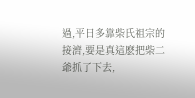過,平日多靠柴氏祖宗的接濟,要是真這麽把柴二爺抓了下去,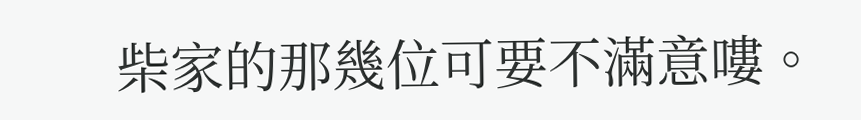柴家的那幾位可要不滿意嘍。